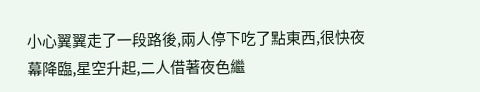小心翼翼走了一段路後,兩人停下吃了點東西,很快夜幕降臨,星空升起,二人借著夜色繼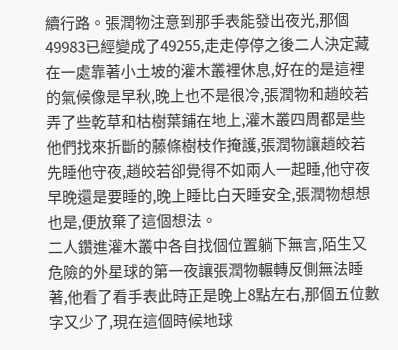續行路。張潤物注意到那手表能發出夜光,那個49983已經變成了49255,走走停停之後二人決定藏在一處靠著小土坡的灌木叢裡休息,好在的是這裡的氣候像是早秋,晚上也不是很冷,張潤物和趙皎若弄了些乾草和枯樹葉鋪在地上,灌木叢四周都是些他們找來折斷的藤條樹枝作掩護,張潤物讓趙皎若先睡他守夜,趙皎若卻覺得不如兩人一起睡,他守夜早晚還是要睡的,晚上睡比白天睡安全,張潤物想想也是,便放棄了這個想法。
二人鑽進灌木叢中各自找個位置躺下無言,陌生又危險的外星球的第一夜讓張潤物輾轉反側無法睡著,他看了看手表此時正是晚上8點左右,那個五位數字又少了,現在這個時候地球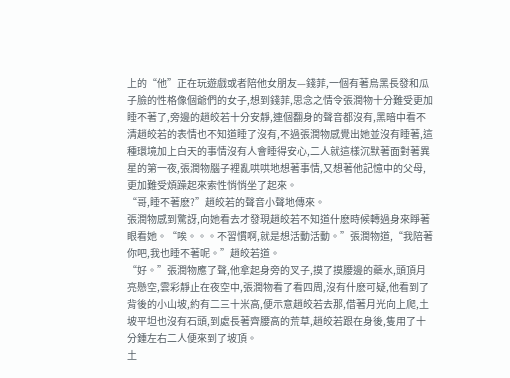上的“他”正在玩遊戲或者陪他女朋友—錢菲,一個有著烏黑長發和瓜子臉的性格像個爺們的女子,想到錢菲,思念之情令張潤物十分難受更加睡不著了,旁邊的趙皎若十分安靜,連個翻身的聲音都沒有,黑暗中看不清趙皎若的表情也不知道睡了沒有,不過張潤物感覺出她並沒有睡著,這種環境加上白天的事情沒有人會睡得安心,二人就這樣沉默著面對著異星的第一夜,張潤物腦子裡亂哄哄地想著事情,又想著他記憶中的父母,更加難受煩躁起來索性悄悄坐了起來。
“哥,睡不著麽?”趙皎若的聲音小聲地傳來。
張潤物感到驚訝,向她看去才發現趙皎若不知道什麽時候轉過身來睜著眼看她。“唉。。。不習慣啊,就是想活動活動。”張潤物道,“我陪著你吧,我也睡不著呢。”趙皎若道。
“好。”張潤物應了聲,他拿起身旁的叉子,摸了摸腰邊的藥水,頭頂月亮懸空,雲彩靜止在夜空中,張潤物看了看四周,沒有什麽可疑,他看到了背後的小山坡,約有二三十米高,便示意趙皎若去那,借著月光向上爬,土坡平坦也沒有石頭,到處長著齊腰高的荒草,趙皎若跟在身後,隻用了十分鍾左右二人便來到了坡頂。
土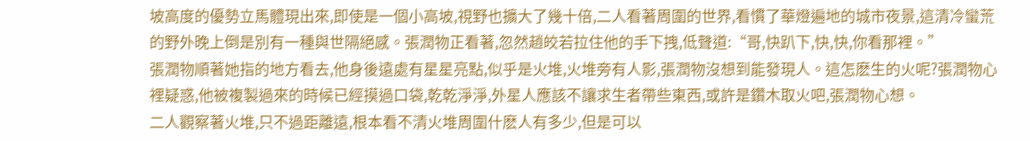坡高度的優勢立馬體現出來,即使是一個小高坡,視野也擴大了幾十倍,二人看著周圍的世界,看慣了華燈遍地的城市夜景,這清冷蠻荒的野外晚上倒是別有一種與世隔絕感。張潤物正看著,忽然趙皎若拉住他的手下拽,低聲道:“哥,快趴下,快,快,你看那裡。”
張潤物順著她指的地方看去,他身後遠處有星星亮點,似乎是火堆,火堆旁有人影,張潤物沒想到能發現人。這怎麽生的火呢?張潤物心裡疑惑,他被複製過來的時候已經摸過口袋,乾乾淨淨,外星人應該不讓求生者帶些東西,或許是鑽木取火吧,張潤物心想。
二人觀察著火堆,只不過距離遠,根本看不清火堆周圍什麽人有多少,但是可以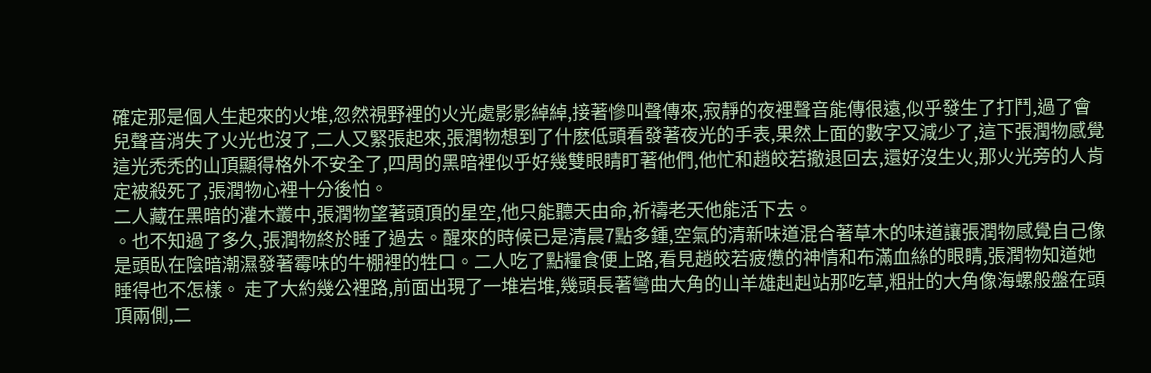確定那是個人生起來的火堆,忽然視野裡的火光處影影綽綽,接著慘叫聲傳來,寂靜的夜裡聲音能傳很遠,似乎發生了打鬥,過了會兒聲音消失了火光也沒了,二人又緊張起來,張潤物想到了什麽低頭看發著夜光的手表,果然上面的數字又減少了,這下張潤物感覺這光禿禿的山頂顯得格外不安全了,四周的黑暗裡似乎好幾雙眼睛盯著他們,他忙和趙皎若撤退回去,還好沒生火,那火光旁的人肯定被殺死了,張潤物心裡十分後怕。
二人藏在黑暗的灌木叢中,張潤物望著頭頂的星空,他只能聽天由命,祈禱老天他能活下去。
。也不知過了多久,張潤物終於睡了過去。醒來的時候已是清晨7點多鍾,空氣的清新味道混合著草木的味道讓張潤物感覺自己像是頭臥在陰暗潮濕發著霉味的牛棚裡的牲口。二人吃了點糧食便上路,看見趙皎若疲憊的神情和布滿血絲的眼睛,張潤物知道她睡得也不怎樣。 走了大約幾公裡路,前面出現了一堆岩堆,幾頭長著彎曲大角的山羊雄赳赳站那吃草,粗壯的大角像海螺般盤在頭頂兩側,二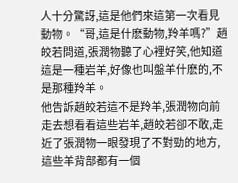人十分驚訝,這是他們來這第一次看見動物。“哥,這是什麽動物,羚羊嗎?”趙皎若問道,張潤物聽了心裡好笑,他知道這是一種岩羊,好像也叫盤羊什麽的,不是那種羚羊。
他告訴趙皎若這不是羚羊,張潤物向前走去想看看這些岩羊,趙皎若卻不敢,走近了張潤物一眼發現了不對勁的地方,這些羊背部都有一個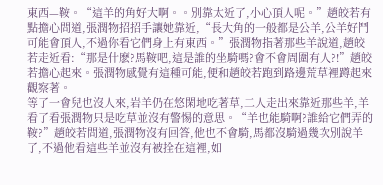東西—鞍。“這羊的角好大啊。。別靠太近了,小心頂人呢。”趙皎若有點擔心問道,張潤物招招手讓她靠近,“長大角的一般都是公羊,公羊好鬥可能會頂人,不過你看它們身上有東西。”張潤物指著那些羊說道,趙皎若走近看:“那是什麽?馬鞍吧,這是誰的坐騎嗎?會不會周圍有人?!”趙皎若擔心起來。張潤物感覺有這種可能,便和趙皎若跑到路邊荒草裡蹲起來觀察著。
等了一會兒也沒人來,岩羊仍在悠閑地吃著草,二人走出來靠近那些羊,羊看了看張潤物只是吃草並沒有警惕的意思。“羊也能騎啊?誰給它們弄的鞍?”趙皎若問道,張潤物沒有回答,他也不會騎,馬都沒騎過幾次別說羊了,不過他看這些羊並沒有被拴在這裡,如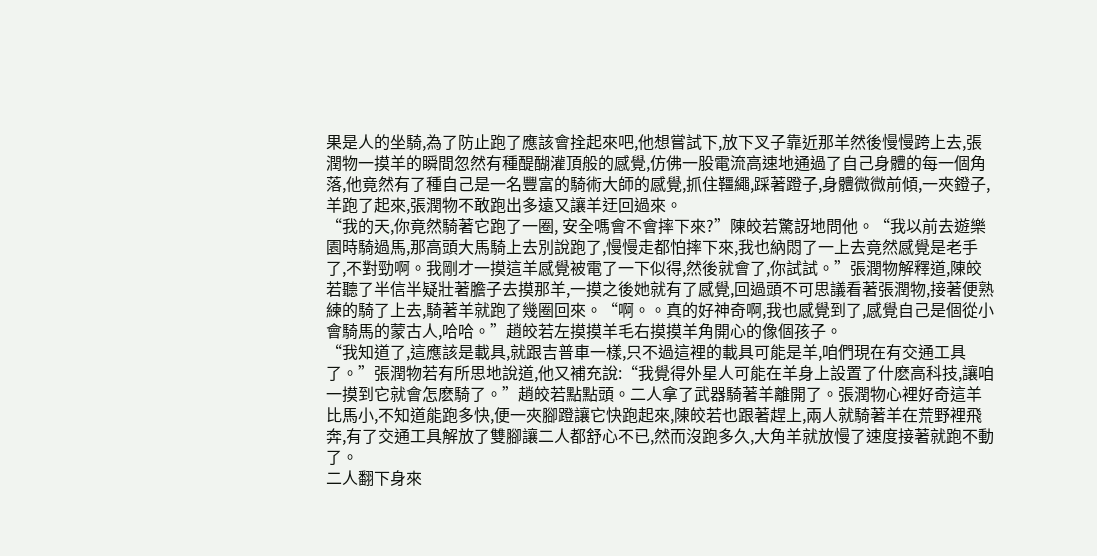果是人的坐騎,為了防止跑了應該會拴起來吧,他想嘗試下,放下叉子靠近那羊然後慢慢跨上去,張潤物一摸羊的瞬間忽然有種醍醐灌頂般的感覺,仿佛一股電流高速地通過了自己身體的每一個角落,他竟然有了種自己是一名豐富的騎術大師的感覺,抓住韁繩,踩著蹬子,身體微微前傾,一夾鐙子,羊跑了起來,張潤物不敢跑出多遠又讓羊迂回過來。
“我的天,你竟然騎著它跑了一圈, 安全嗎會不會摔下來?”陳皎若驚訝地問他。“我以前去遊樂園時騎過馬,那高頭大馬騎上去別說跑了,慢慢走都怕摔下來,我也納悶了一上去竟然感覺是老手了,不對勁啊。我剛才一摸這羊感覺被電了一下似得,然後就會了,你試試。”張潤物解釋道,陳皎若聽了半信半疑壯著膽子去摸那羊,一摸之後她就有了感覺,回過頭不可思議看著張潤物,接著便熟練的騎了上去,騎著羊就跑了幾圈回來。“啊。。真的好神奇啊,我也感覺到了,感覺自己是個從小會騎馬的蒙古人,哈哈。”趙皎若左摸摸羊毛右摸摸羊角開心的像個孩子。
“我知道了,這應該是載具,就跟吉普車一樣,只不過這裡的載具可能是羊,咱們現在有交通工具了。”張潤物若有所思地說道,他又補充說:“我覺得外星人可能在羊身上設置了什麽高科技,讓咱一摸到它就會怎麽騎了。”趙皎若點點頭。二人拿了武器騎著羊離開了。張潤物心裡好奇這羊比馬小,不知道能跑多快,便一夾腳蹬讓它快跑起來,陳皎若也跟著趕上,兩人就騎著羊在荒野裡飛奔,有了交通工具解放了雙腳讓二人都舒心不已,然而沒跑多久,大角羊就放慢了速度接著就跑不動了。
二人翻下身來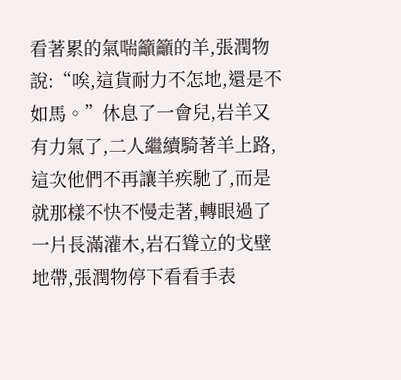看著累的氣喘籲籲的羊,張潤物說:“唉,這貨耐力不怎地,還是不如馬。”休息了一會兒,岩羊又有力氣了,二人繼續騎著羊上路,這次他們不再讓羊疾馳了,而是就那樣不快不慢走著,轉眼過了一片長滿灌木,岩石聳立的戈壁地帶,張潤物停下看看手表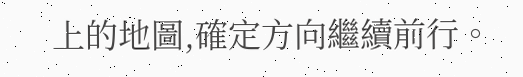上的地圖,確定方向繼續前行。